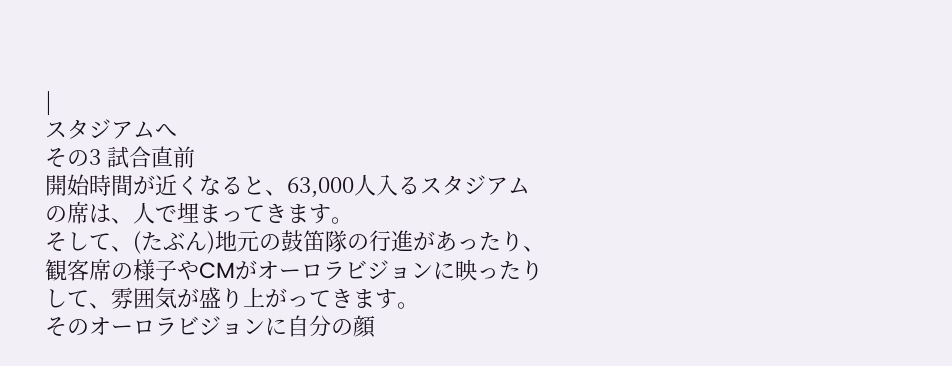|
スタジアムへ
その3 試合直前
開始時間が近くなると、63,000人入るスタジアムの席は、人で埋まってきます。
そして、(たぶん)地元の鼓笛隊の行進があったり、観客席の様子やCMがオーロラビジョンに映ったりして、雰囲気が盛り上がってきます。
そのオーロラビジョンに自分の顔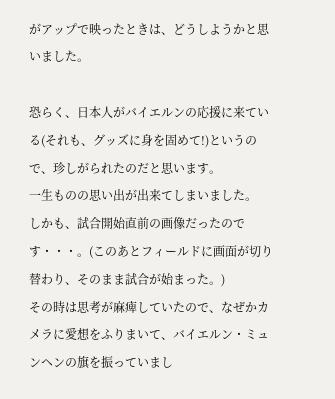がアップで映ったときは、どうしようかと思いました。

恐らく、日本人がバイエルンの応援に来ている(それも、グッズに身を固めて!)というので、珍しがられたのだと思います。
一生ものの思い出が出来てしまいました。
しかも、試合開始直前の画像だったのです・・・。(このあとフィールドに画面が切り替わり、そのまま試合が始まった。)
その時は思考が麻痺していたので、なぜかカメラに愛想をふりまいて、バイエルン・ミュンヘンの旗を振っていまし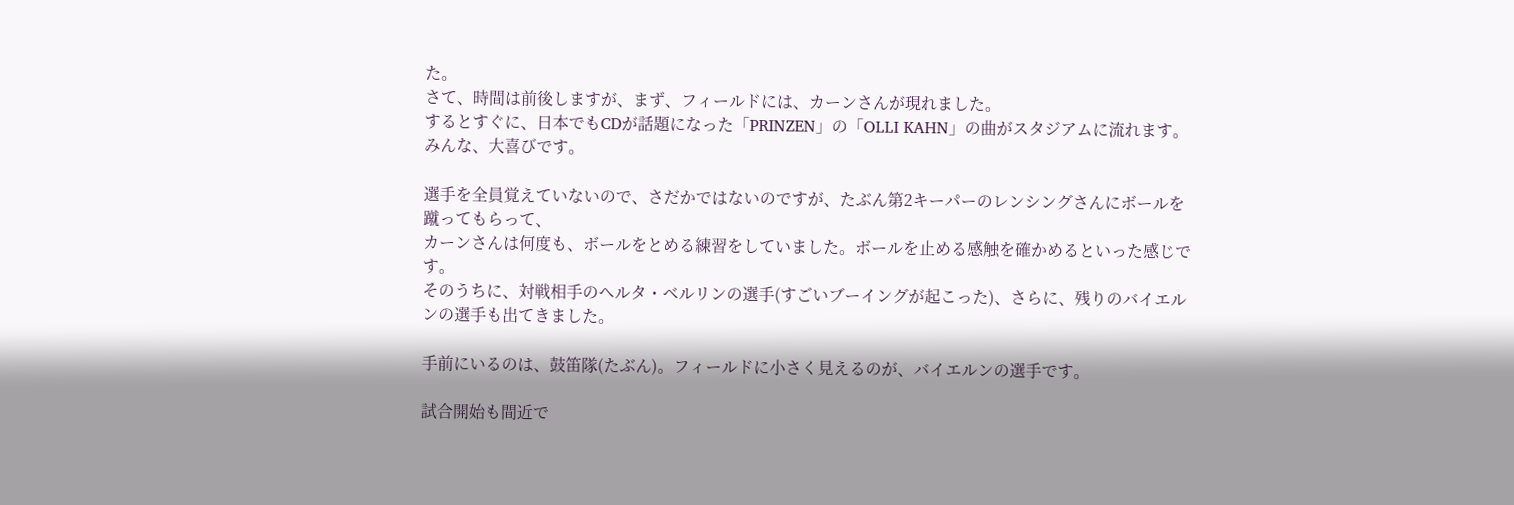た。
さて、時間は前後しますが、まず、フィールドには、カーンさんが現れました。
するとすぐに、日本でもCDが話題になった「PRINZEN」の「OLLI KAHN」の曲がスタジアムに流れます。みんな、大喜びです。

選手を全員覚えていないので、さだかではないのですが、たぶん第2キーパーのレンシングさんにボールを蹴ってもらって、
カーンさんは何度も、ボールをとめる練習をしていました。ボールを止める感触を確かめるといった感じです。
そのうちに、対戦相手のヘルタ・ベルリンの選手(すごいブーイングが起こった)、さらに、残りのバイエルンの選手も出てきました。

手前にいるのは、鼓笛隊(たぶん)。フィールドに小さく見えるのが、バイエルンの選手です。

試合開始も間近で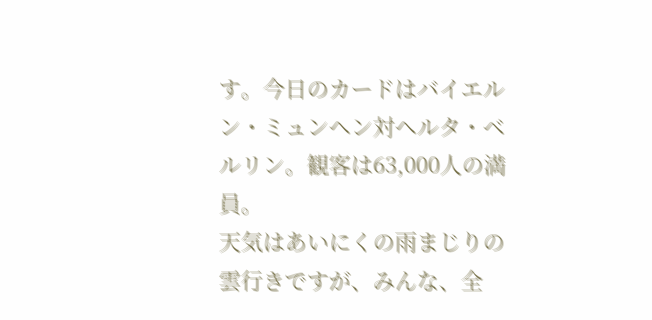す。今日のカードはバイエルン・ミュンヘン対ヘルタ・ベルリン。観客は63,000人の満員。
天気はあいにくの雨まじりの雲行きですが、みんな、全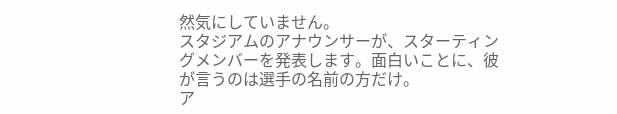然気にしていません。
スタジアムのアナウンサーが、スターティングメンバーを発表します。面白いことに、彼が言うのは選手の名前の方だけ。
ア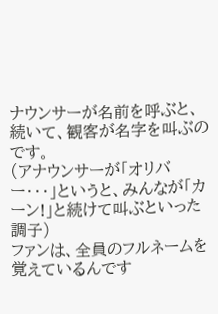ナウンサーが名前を呼ぶと、続いて、観客が名字を叫ぶのです。
(アナウンサーが「オリバー・・・」というと、みんなが「カーン!」と続けて叫ぶといった調子)
ファンは、全員のフルネームを覚えているんです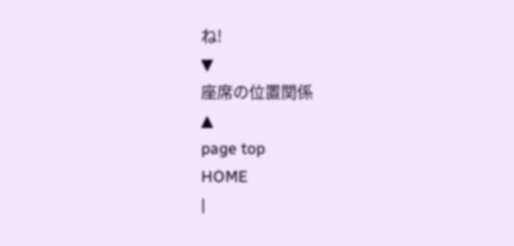ね!
▼
座席の位置関係
▲
page top
HOME
|